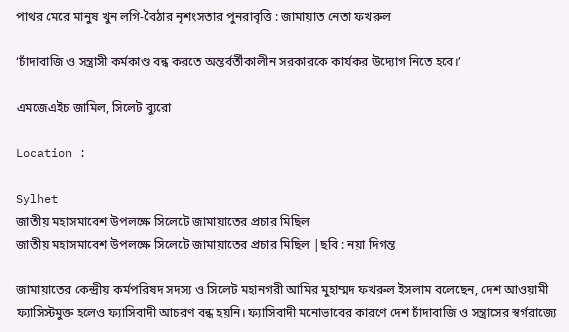পাথর মেরে মানুষ খুন লগি-বৈঠার নৃশংসতার পুনরাবৃত্তি : জামায়াত নেতা ফখরুল

‘চাঁদাবাজি ও সন্ত্রাসী কর্মকাণ্ড বন্ধ করতে অন্তর্বর্তীকালীন সরকারকে কার্যকর উদ্যোগ নিতে হবে।’

এমজেএইচ জামিল, সিলেট ব্যুরো

Location :

Sylhet
জাতীয় মহাসমাবেশ উপলক্ষে সিলেটে জামায়াতের প্রচার মিছিল
জাতীয় মহাসমাবেশ উপলক্ষে সিলেটে জামায়াতের প্রচার মিছিল |ছবি : নয়া দিগন্ত

জামায়াতের কেন্দ্রীয় কর্মপরিষদ সদস্য ও সিলেট মহানগরী আমির মুহাম্মদ ফখরুল ইসলাম বলেছেন, দেশ আওয়ামী ফ্যাসিস্টমুক্ত হলেও ফ্যাসিবাদী আচরণ বন্ধ হয়নি। ফ্যাসিবাদী মনোভাবের কারণে দেশ চাঁদাবাজি ও সন্ত্রাসের স্বর্গরাজ্যে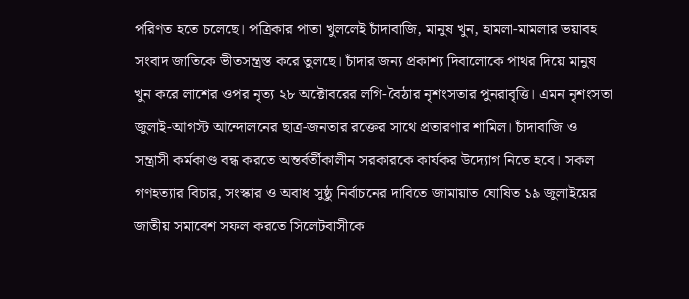পরিণত হতে চলেছে। পত্রিকার পাতা খুললেই চাঁদাবাজি, মানুষ খুন, হামলা-মামলার ভয়াবহ সংবাদ জাতিকে ভীতসন্ত্রস্ত করে তুলছে। চাঁদার জন্য প্রকাশ্য দিবালোকে পাথর দিয়ে মানুষ খুন করে লাশের ওপর নৃত্য ২৮ অক্টোবরের লগি-বৈঠার নৃশংসতার পুনরাবৃত্তি। এমন নৃশংসতা জুলাই-আগস্ট আন্দোলনের ছাত্র-জনতার রক্তের সাথে প্রতারণার শামিল। চাঁদাবাজি ও সন্ত্রাসী কর্মকাণ্ড বন্ধ করতে অন্তর্বর্তীকালীন সরকারকে কার্যকর উদ্যোগ নিতে হবে। সকল গণহত্যার বিচার, সংস্কার ও অবাধ সুষ্ঠু নির্বাচনের দাবিতে জামায়াত ঘোষিত ১৯ জুলাইয়ের জাতীয় সমাবেশ সফল করতে সিলেটবাসীকে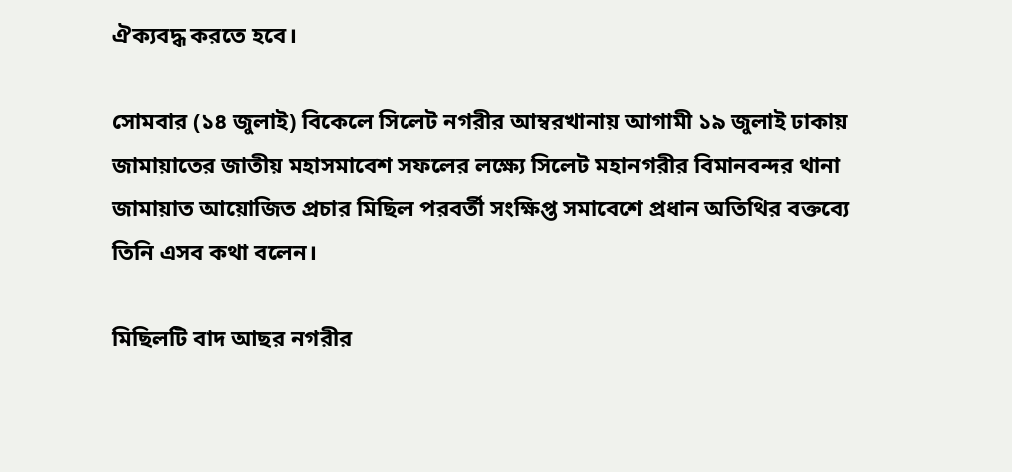ঐক্যবদ্ধ করতে হবে।

সোমবার (১৪ জুলাই) বিকেলে সিলেট নগরীর আম্বরখানায় আগামী ১৯ জুলাই ঢাকায় জামায়াতের জাতীয় মহাসমাবেশ সফলের লক্ষ্যে সিলেট মহানগরীর বিমানবন্দর থানা জামায়াত আয়োজিত প্রচার মিছিল পরবর্তী সংক্ষিপ্ত সমাবেশে প্রধান অতিথির বক্তব্যে তিনি এসব কথা বলেন।

মিছিলটি বাদ আছর নগরীর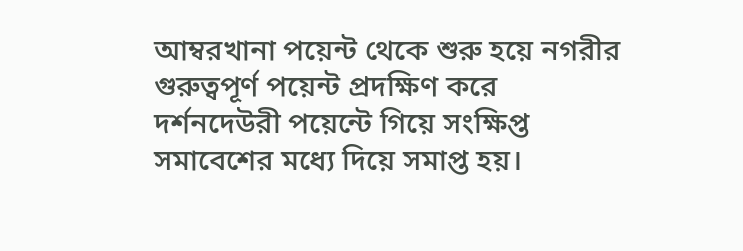আম্বরখানা পয়েন্ট থেকে শুরু হয়ে নগরীর গুরুত্বপূর্ণ পয়েন্ট প্রদক্ষিণ করে দর্শনদেউরী পয়েন্টে গিয়ে সংক্ষিপ্ত সমাবেশের মধ্যে দিয়ে সমাপ্ত হয়।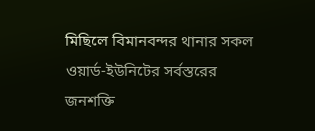মিছিলে বিমানবন্দর থানার সকল ওয়ার্ড-ইউনিটের সর্বস্তরের জনশক্তি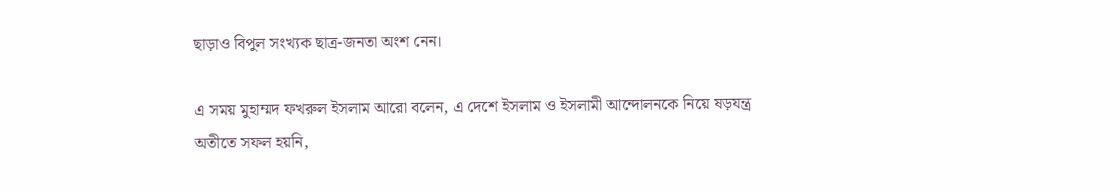ছাড়াও বিপুল সংখ্যক ছাত্র-জনতা অংশ নেন।

এ সময় মুহাম্মদ ফখরুল ইসলাম আরো বলেন, এ দেশে ইসলাম ও ইসলামী আন্দোলনকে নিয়ে ষড়যন্ত্র অতীতে সফল হয়নি,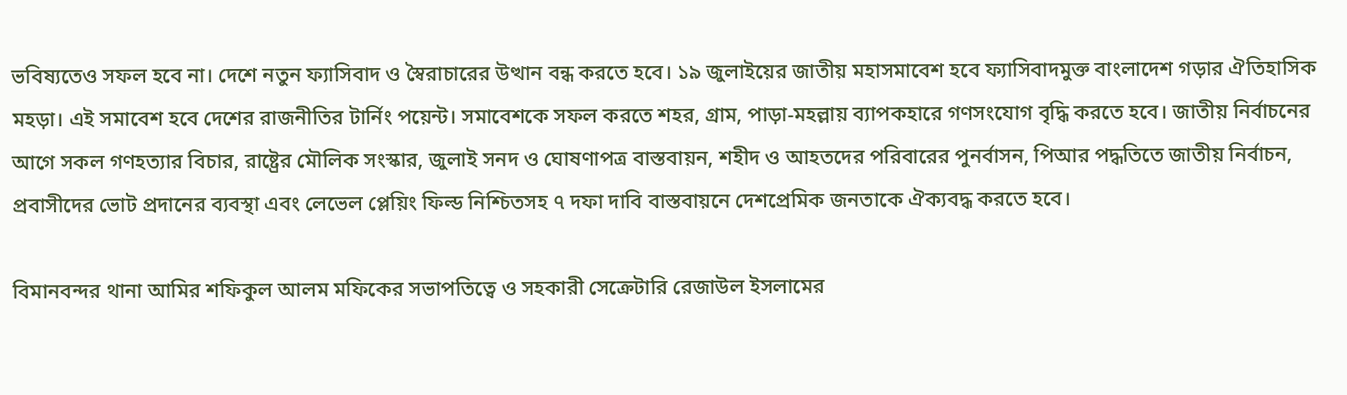ভবিষ্যতেও সফল হবে না। দেশে নতুন ফ্যাসিবাদ ও স্বৈরাচারের উত্থান বন্ধ করতে হবে। ১৯ জুলাইয়ের জাতীয় মহাসমাবেশ হবে ফ্যাসিবাদমুক্ত বাংলাদেশ গড়ার ঐতিহাসিক মহড়া। এই সমাবেশ হবে দেশের রাজনীতির টার্নিং পয়েন্ট। সমাবেশকে সফল করতে শহর, গ্রাম, পাড়া-মহল্লায় ব্যাপকহারে গণসংযোগ বৃদ্ধি করতে হবে। জাতীয় নির্বাচনের আগে সকল গণহত্যার বিচার, রাষ্ট্রের মৌলিক সংস্কার, জুলাই সনদ ও ঘোষণাপত্র বাস্তবায়ন, শহীদ ও আহতদের পরিবারের পুনর্বাসন, পিআর পদ্ধতিতে জাতীয় নির্বাচন, প্রবাসীদের ভোট প্রদানের ব্যবস্থা এবং লেভেল প্লেয়িং ফিল্ড নিশ্চিতসহ ৭ দফা দাবি বাস্তবায়নে দেশপ্রেমিক জনতাকে ঐক্যবদ্ধ করতে হবে।

বিমানবন্দর থানা আমির শফিকুল আলম মফিকের সভাপতিত্বে ও সহকারী সেক্রেটারি রেজাউল ইসলামের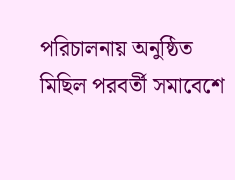পরিচালনায় অনুষ্ঠিত মিছিল পরবর্তী সমাবেশে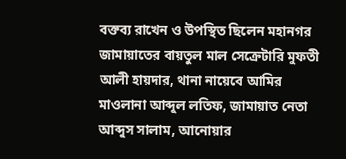বক্তব্য রাখেন ও উপস্থিত ছিলেন মহানগর জামায়াতের বায়তুল মাল সেক্রেটারি মুফতী আলী হায়দার, থানা নায়েবে আমির মাওলানা আব্দুল লতিফ, জামায়াত নেতা আব্দুস সালাম, আনোয়ার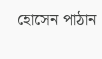হোসেন পাঠান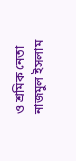ও শ্রমিক নেতা নাজমুল ইসলাম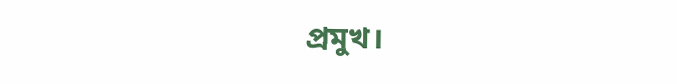প্রমুখ।